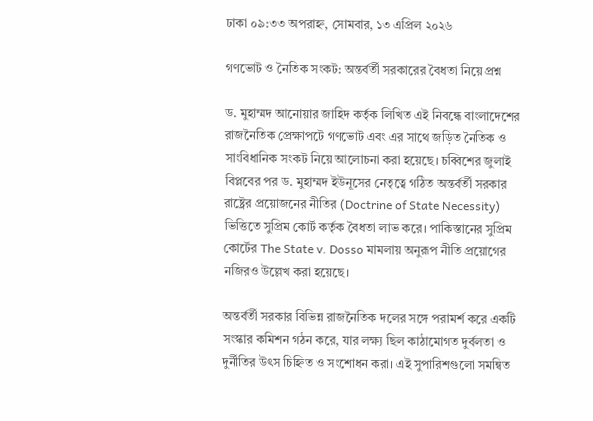ঢাকা ০৯:৩৩ অপরাহ্ন, সোমবার, ১৩ এপ্রিল ২০২৬

গণভোট ও নৈতিক সংকট: অন্তর্বর্তী সরকারের বৈধতা নিয়ে প্রশ্ন

ড. মুহাম্মদ আনোয়ার জাহিদ কর্তৃক লিখিত এই নিবন্ধে বাংলাদেশের রাজনৈতিক প্রেক্ষাপটে গণভোট এবং এর সাথে জড়িত নৈতিক ও সাংবিধানিক সংকট নিয়ে আলোচনা করা হয়েছে। চব্বিশের জুলাই বিপ্লবের পর ড. মুহাম্মদ ইউনূসের নেতৃত্বে গঠিত অন্তর্বর্তী সরকার রাষ্ট্রের প্রয়োজনের নীতির (Doctrine of State Necessity) ভিত্তিতে সুপ্রিম কোর্ট কর্তৃক বৈধতা লাভ করে। পাকিস্তানের সুপ্রিম কোর্টের The State v. Dosso মামলায় অনুরূপ নীতি প্রয়োগের নজিরও উল্লেখ করা হয়েছে।

অন্তর্বর্তী সরকার বিভিন্ন রাজনৈতিক দলের সঙ্গে পরামর্শ করে একটি সংস্কার কমিশন গঠন করে, যার লক্ষ্য ছিল কাঠামোগত দুর্বলতা ও দুর্নীতির উৎস চিহ্নিত ও সংশোধন করা। এই সুপারিশগুলো সমন্বিত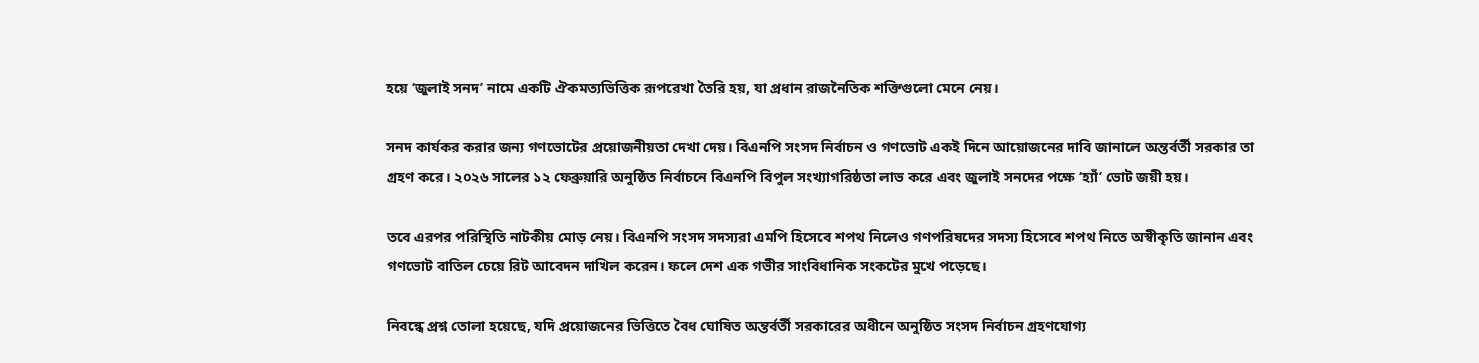হয়ে ‘জুলাই সনদ’ নামে একটি ঐকমত্যভিত্তিক রূপরেখা তৈরি হয়, যা প্রধান রাজনৈতিক শক্তিগুলো মেনে নেয়।

সনদ কার্যকর করার জন্য গণভোটের প্রয়োজনীয়তা দেখা দেয়। বিএনপি সংসদ নির্বাচন ও গণভোট একই দিনে আয়োজনের দাবি জানালে অন্তর্বর্তী সরকার তা গ্রহণ করে। ২০২৬ সালের ১২ ফেব্রুয়ারি অনুষ্ঠিত নির্বাচনে বিএনপি বিপুল সংখ্যাগরিষ্ঠতা লাভ করে এবং জুলাই সনদের পক্ষে ‘হ্যাঁ’ ভোট জয়ী হয়।

তবে এরপর পরিস্থিতি নাটকীয় মোড় নেয়। বিএনপি সংসদ সদস্যরা এমপি হিসেবে শপথ নিলেও গণপরিষদের সদস্য হিসেবে শপথ নিতে অস্বীকৃতি জানান এবং গণভোট বাতিল চেয়ে রিট আবেদন দাখিল করেন। ফলে দেশ এক গভীর সাংবিধানিক সংকটের মুখে পড়েছে।

নিবন্ধে প্রশ্ন তোলা হয়েছে, যদি প্রয়োজনের ভিত্তিতে বৈধ ঘোষিত অন্তর্বর্তী সরকারের অধীনে অনুষ্ঠিত সংসদ নির্বাচন গ্রহণযোগ্য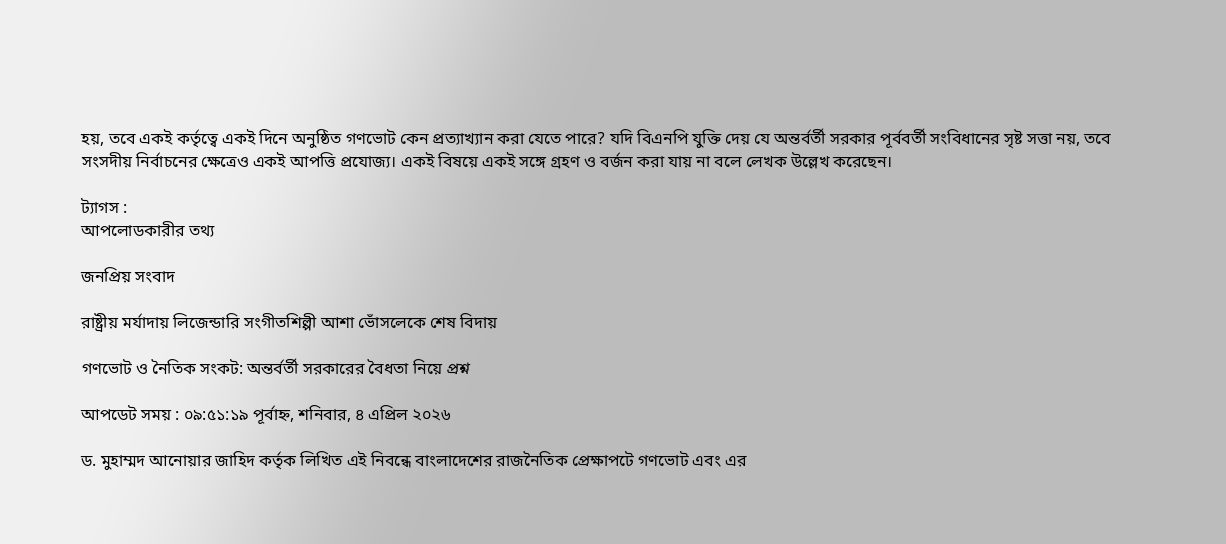হয়, তবে একই কর্তৃত্বে একই দিনে অনুষ্ঠিত গণভোট কেন প্রত্যাখ্যান করা যেতে পারে? যদি বিএনপি যুক্তি দেয় যে অন্তর্বর্তী সরকার পূর্ববর্তী সংবিধানের সৃষ্ট সত্তা নয়, তবে সংসদীয় নির্বাচনের ক্ষেত্রেও একই আপত্তি প্রযোজ্য। একই বিষয়ে একই সঙ্গে গ্রহণ ও বর্জন করা যায় না বলে লেখক উল্লেখ করেছেন।

ট্যাগস :
আপলোডকারীর তথ্য

জনপ্রিয় সংবাদ

রাষ্ট্রীয় মর্যাদায় লিজেন্ডারি সংগীতশিল্পী আশা ভোঁসলেকে শেষ বিদায়

গণভোট ও নৈতিক সংকট: অন্তর্বর্তী সরকারের বৈধতা নিয়ে প্রশ্ন

আপডেট সময় : ০৯:৫১:১৯ পূর্বাহ্ন, শনিবার, ৪ এপ্রিল ২০২৬

ড. মুহাম্মদ আনোয়ার জাহিদ কর্তৃক লিখিত এই নিবন্ধে বাংলাদেশের রাজনৈতিক প্রেক্ষাপটে গণভোট এবং এর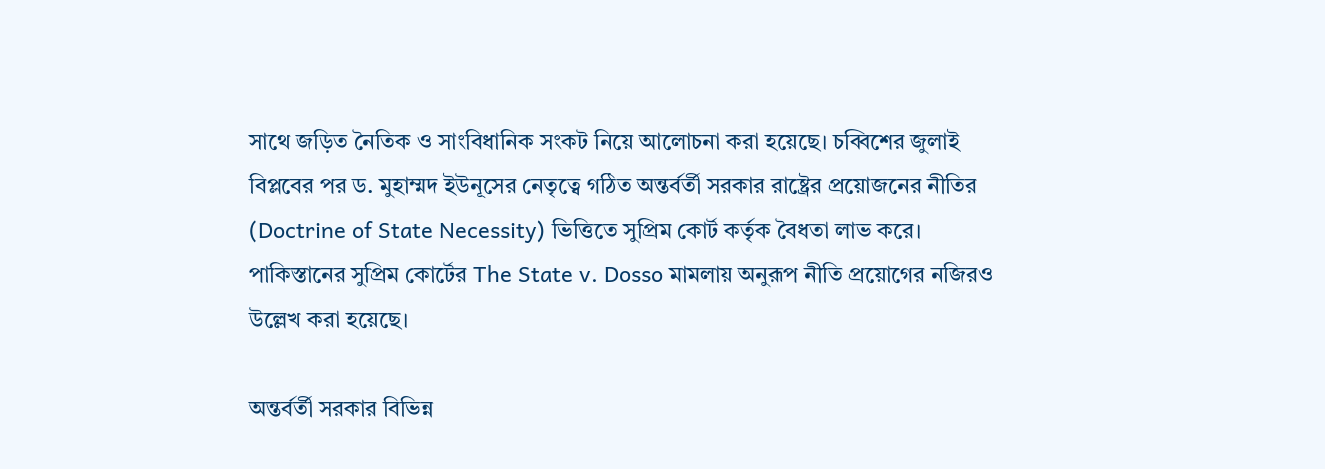সাথে জড়িত নৈতিক ও সাংবিধানিক সংকট নিয়ে আলোচনা করা হয়েছে। চব্বিশের জুলাই বিপ্লবের পর ড. মুহাম্মদ ইউনূসের নেতৃত্বে গঠিত অন্তর্বর্তী সরকার রাষ্ট্রের প্রয়োজনের নীতির (Doctrine of State Necessity) ভিত্তিতে সুপ্রিম কোর্ট কর্তৃক বৈধতা লাভ করে। পাকিস্তানের সুপ্রিম কোর্টের The State v. Dosso মামলায় অনুরূপ নীতি প্রয়োগের নজিরও উল্লেখ করা হয়েছে।

অন্তর্বর্তী সরকার বিভিন্ন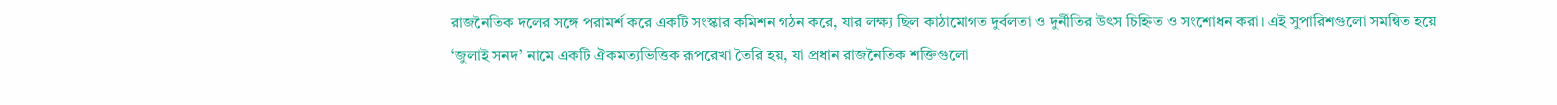রাজনৈতিক দলের সঙ্গে পরামর্শ করে একটি সংস্কার কমিশন গঠন করে, যার লক্ষ্য ছিল কাঠামোগত দুর্বলতা ও দুর্নীতির উৎস চিহ্নিত ও সংশোধন করা। এই সুপারিশগুলো সমন্বিত হয়ে ‘জুলাই সনদ’ নামে একটি ঐকমত্যভিত্তিক রূপরেখা তৈরি হয়, যা প্রধান রাজনৈতিক শক্তিগুলো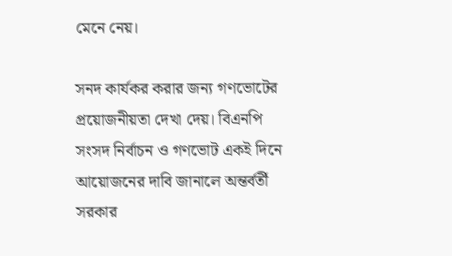মেনে নেয়।

সনদ কার্যকর করার জন্য গণভোটের প্রয়োজনীয়তা দেখা দেয়। বিএনপি সংসদ নির্বাচন ও গণভোট একই দিনে আয়োজনের দাবি জানালে অন্তর্বর্তী সরকার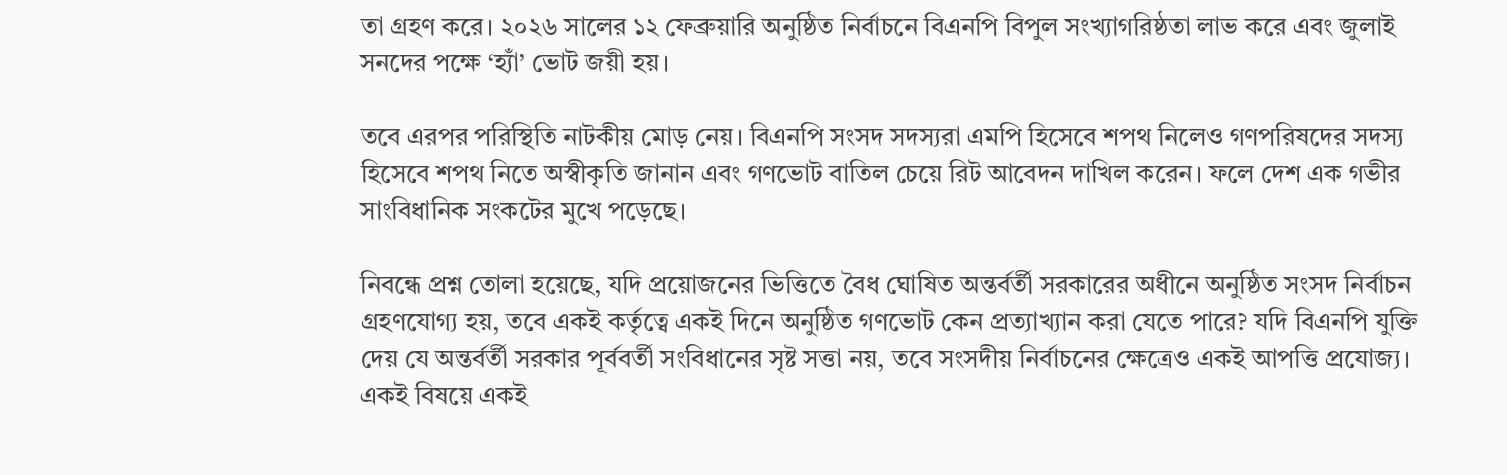তা গ্রহণ করে। ২০২৬ সালের ১২ ফেব্রুয়ারি অনুষ্ঠিত নির্বাচনে বিএনপি বিপুল সংখ্যাগরিষ্ঠতা লাভ করে এবং জুলাই সনদের পক্ষে ‘হ্যাঁ’ ভোট জয়ী হয়।

তবে এরপর পরিস্থিতি নাটকীয় মোড় নেয়। বিএনপি সংসদ সদস্যরা এমপি হিসেবে শপথ নিলেও গণপরিষদের সদস্য হিসেবে শপথ নিতে অস্বীকৃতি জানান এবং গণভোট বাতিল চেয়ে রিট আবেদন দাখিল করেন। ফলে দেশ এক গভীর সাংবিধানিক সংকটের মুখে পড়েছে।

নিবন্ধে প্রশ্ন তোলা হয়েছে, যদি প্রয়োজনের ভিত্তিতে বৈধ ঘোষিত অন্তর্বর্তী সরকারের অধীনে অনুষ্ঠিত সংসদ নির্বাচন গ্রহণযোগ্য হয়, তবে একই কর্তৃত্বে একই দিনে অনুষ্ঠিত গণভোট কেন প্রত্যাখ্যান করা যেতে পারে? যদি বিএনপি যুক্তি দেয় যে অন্তর্বর্তী সরকার পূর্ববর্তী সংবিধানের সৃষ্ট সত্তা নয়, তবে সংসদীয় নির্বাচনের ক্ষেত্রেও একই আপত্তি প্রযোজ্য। একই বিষয়ে একই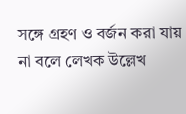সঙ্গে গ্রহণ ও বর্জন করা যায় না বলে লেখক উল্লেখ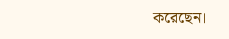করেছেন।